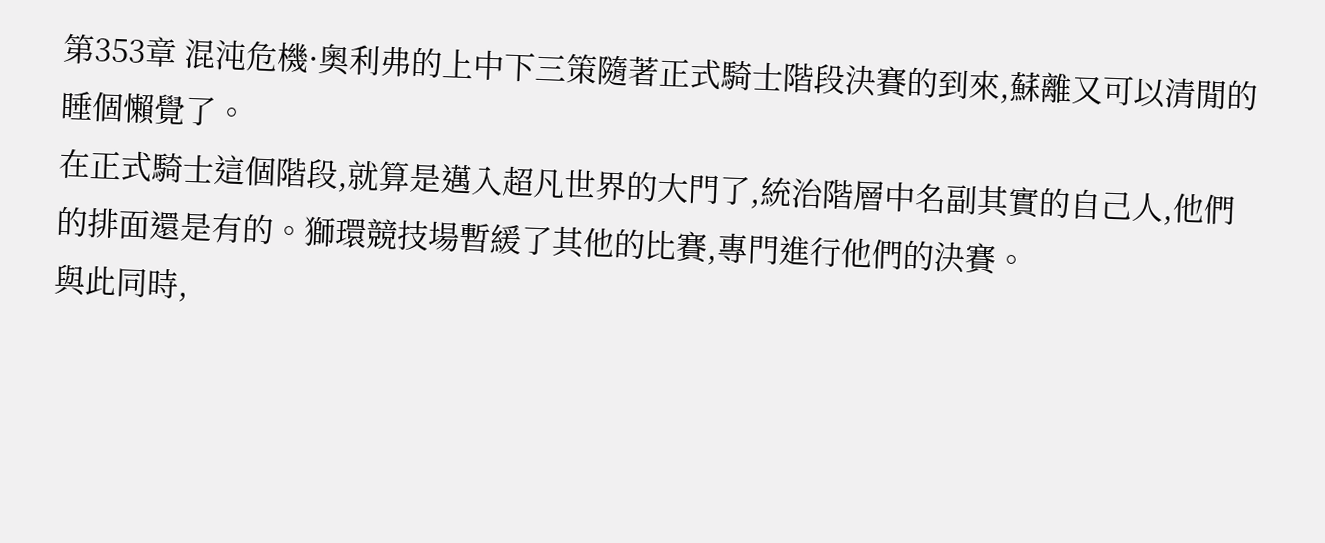第353章 混沌危機·奧利弗的上中下三策隨著正式騎士階段決賽的到來,蘇離又可以清閒的睡個懶覺了。
在正式騎士這個階段,就算是邁入超凡世界的大門了,統治階層中名副其實的自己人,他們的排面還是有的。獅環競技場暫緩了其他的比賽,專門進行他們的決賽。
與此同時,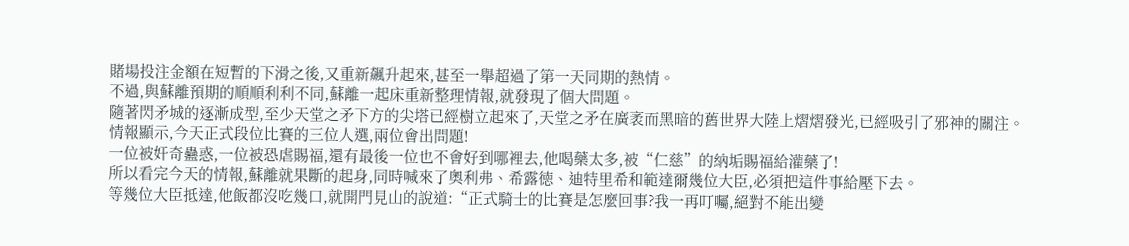賭場投注金額在短暫的下滑之後,又重新飆升起來,甚至一舉超過了第一天同期的熱情。
不過,與蘇離預期的順順利利不同,蘇離一起床重新整理情報,就發現了個大問題。
隨著閃矛城的逐漸成型,至少天堂之矛下方的尖塔已經樹立起來了,天堂之矛在廣袤而黑暗的舊世界大陸上熠熠發光,已經吸引了邪神的關注。
情報顯示,今天正式段位比賽的三位人選,兩位會出問題!
一位被奸奇蠱惑,一位被恐虐賜福,還有最後一位也不會好到哪裡去,他喝藥太多,被“仁慈”的納垢賜福給灌藥了!
所以看完今天的情報,蘇離就果斷的起身,同時喊來了奧利弗、希露徳、迪特里希和範達爾幾位大臣,必須把這件事給壓下去。
等幾位大臣抵達,他飯都沒吃幾口,就開門見山的說道:“正式騎士的比賽是怎麼回事?我一再叮囑,絕對不能出變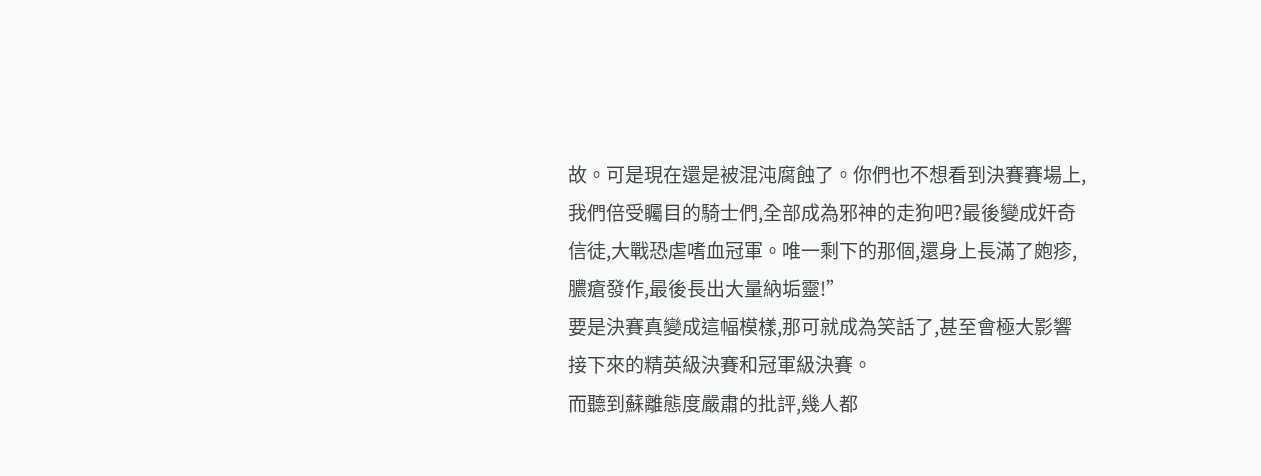故。可是現在還是被混沌腐蝕了。你們也不想看到決賽賽場上,我們倍受矚目的騎士們,全部成為邪神的走狗吧?最後變成奸奇信徒,大戰恐虐嗜血冠軍。唯一剩下的那個,還身上長滿了皰疹,膿瘡發作,最後長出大量納垢靈!”
要是決賽真變成這幅模樣,那可就成為笑話了,甚至會極大影響接下來的精英級決賽和冠軍級決賽。
而聽到蘇離態度嚴肅的批評,幾人都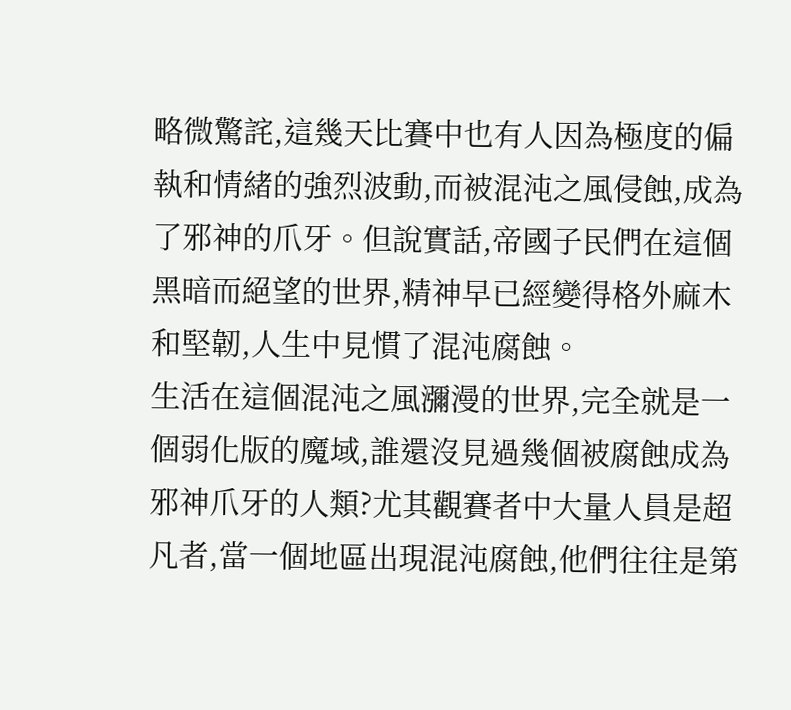略微驚詫,這幾天比賽中也有人因為極度的偏執和情緒的強烈波動,而被混沌之風侵蝕,成為了邪神的爪牙。但說實話,帝國子民們在這個黑暗而絕望的世界,精神早已經變得格外麻木和堅韌,人生中見慣了混沌腐蝕。
生活在這個混沌之風瀰漫的世界,完全就是一個弱化版的魔域,誰還沒見過幾個被腐蝕成為邪神爪牙的人類?尤其觀賽者中大量人員是超凡者,當一個地區出現混沌腐蝕,他們往往是第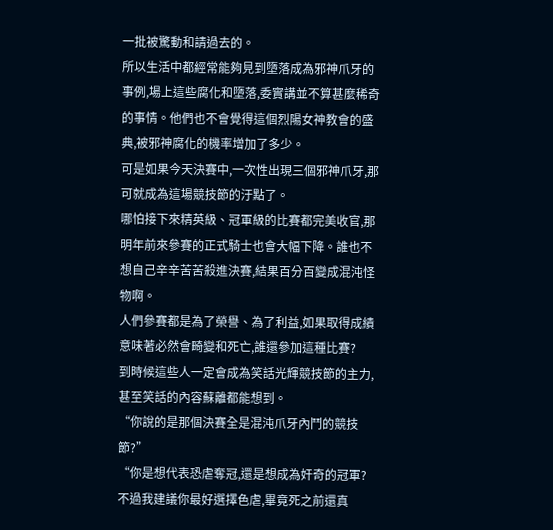一批被驚動和請過去的。
所以生活中都經常能夠見到墮落成為邪神爪牙的事例,場上這些腐化和墮落,委實講並不算甚麼稀奇的事情。他們也不會覺得這個烈陽女神教會的盛典,被邪神腐化的機率增加了多少。
可是如果今天決賽中,一次性出現三個邪神爪牙,那可就成為這場競技節的汙點了。
哪怕接下來精英級、冠軍級的比賽都完美收官,那明年前來參賽的正式騎士也會大幅下降。誰也不想自己辛辛苦苦殺進決賽,結果百分百變成混沌怪物啊。
人們參賽都是為了榮譽、為了利益,如果取得成績意味著必然會畸變和死亡,誰還參加這種比賽?
到時候這些人一定會成為笑話光輝競技節的主力,甚至笑話的內容蘇離都能想到。
“你說的是那個決賽全是混沌爪牙內鬥的競技節?”
“你是想代表恐虐奪冠,還是想成為奸奇的冠軍?不過我建議你最好選擇色虐,畢竟死之前還真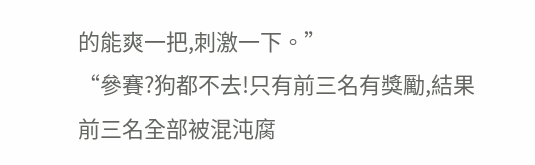的能爽一把,刺激一下。”
“參賽?狗都不去!只有前三名有獎勵,結果前三名全部被混沌腐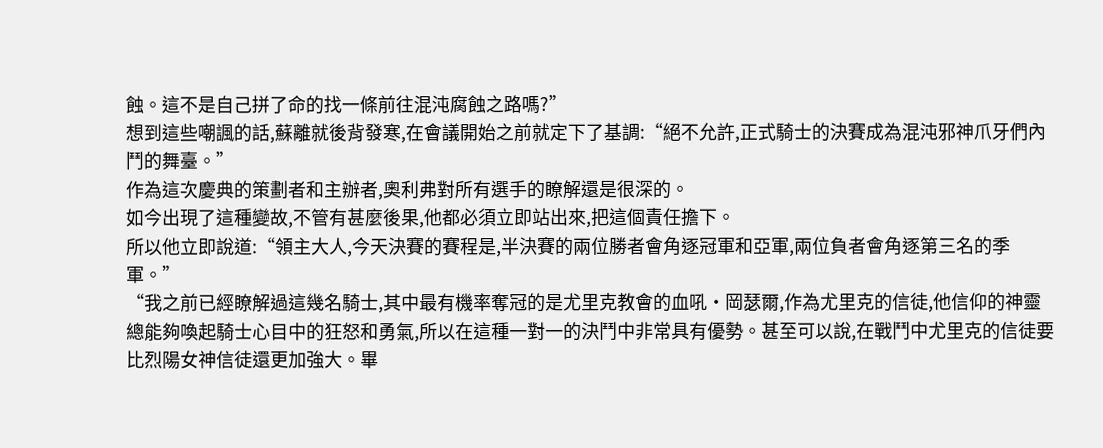蝕。這不是自己拼了命的找一條前往混沌腐蝕之路嗎?”
想到這些嘲諷的話,蘇離就後背發寒,在會議開始之前就定下了基調:“絕不允許,正式騎士的決賽成為混沌邪神爪牙們內鬥的舞臺。”
作為這次慶典的策劃者和主辦者,奧利弗對所有選手的瞭解還是很深的。
如今出現了這種變故,不管有甚麼後果,他都必須立即站出來,把這個責任擔下。
所以他立即說道:“領主大人,今天決賽的賽程是,半決賽的兩位勝者會角逐冠軍和亞軍,兩位負者會角逐第三名的季軍。”
“我之前已經瞭解過這幾名騎士,其中最有機率奪冠的是尤里克教會的血吼·岡瑟爾,作為尤里克的信徒,他信仰的神靈總能夠喚起騎士心目中的狂怒和勇氣,所以在這種一對一的決鬥中非常具有優勢。甚至可以說,在戰鬥中尤里克的信徒要比烈陽女神信徒還更加強大。畢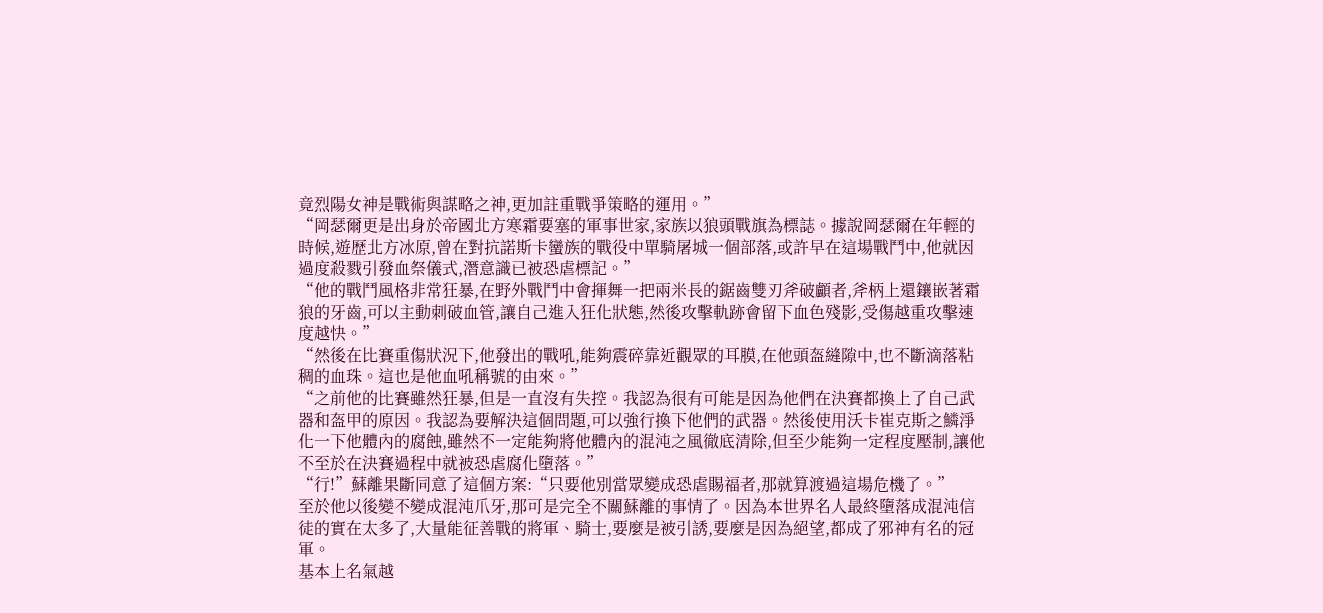竟烈陽女神是戰術與謀略之神,更加註重戰爭策略的運用。”
“岡瑟爾更是出身於帝國北方寒霜要塞的軍事世家,家族以狼頭戰旗為標誌。據說岡瑟爾在年輕的時候,遊歷北方冰原,曾在對抗諾斯卡蠻族的戰役中單騎屠城一個部落,或許早在這場戰鬥中,他就因過度殺戮引發血祭儀式,潛意識已被恐虐標記。”
“他的戰鬥風格非常狂暴,在野外戰鬥中會揮舞一把兩米長的鋸齒雙刃斧破顱者,斧柄上還鑲嵌著霜狼的牙齒,可以主動刺破血管,讓自己進入狂化狀態,然後攻擊軌跡會留下血色殘影,受傷越重攻擊速度越快。”
“然後在比賽重傷狀況下,他發出的戰吼,能夠震碎靠近觀眾的耳膜,在他頭盔縫隙中,也不斷滴落粘稠的血珠。這也是他血吼稱號的由來。”
“之前他的比賽雖然狂暴,但是一直沒有失控。我認為很有可能是因為他們在決賽都換上了自己武器和盔甲的原因。我認為要解決這個問題,可以強行換下他們的武器。然後使用沃卡崔克斯之鱗淨化一下他體內的腐蝕,雖然不一定能夠將他體內的混沌之風徹底清除,但至少能夠一定程度壓制,讓他不至於在決賽過程中就被恐虐腐化墮落。”
“行!”蘇離果斷同意了這個方案:“只要他別當眾變成恐虐賜福者,那就算渡過這場危機了。”
至於他以後變不變成混沌爪牙,那可是完全不關蘇離的事情了。因為本世界名人最終墮落成混沌信徒的實在太多了,大量能征善戰的將軍、騎士,要麼是被引誘,要麼是因為絕望,都成了邪神有名的冠軍。
基本上名氣越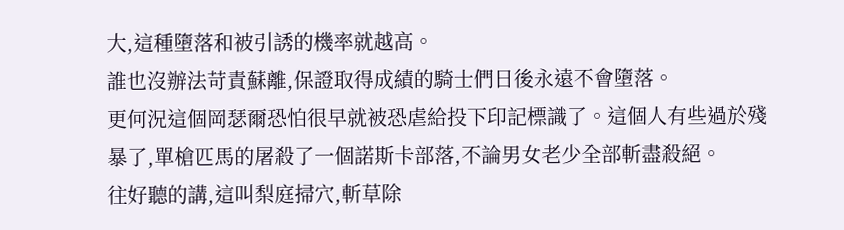大,這種墮落和被引誘的機率就越高。
誰也沒辦法苛責蘇離,保證取得成績的騎士們日後永遠不會墮落。
更何況這個岡瑟爾恐怕很早就被恐虐給投下印記標識了。這個人有些過於殘暴了,單槍匹馬的屠殺了一個諾斯卡部落,不論男女老少全部斬盡殺絕。
往好聽的講,這叫梨庭掃穴,斬草除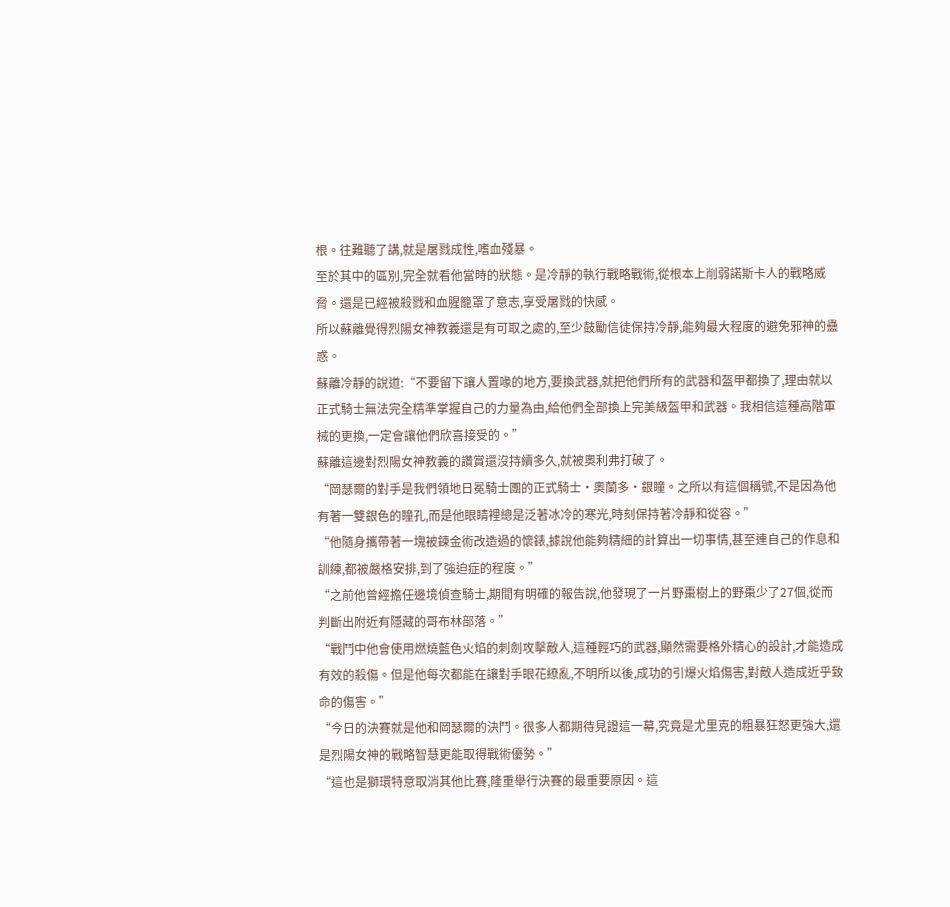根。往難聽了講,就是屠戮成性,嗜血殘暴。
至於其中的區別,完全就看他當時的狀態。是冷靜的執行戰略戰術,從根本上削弱諾斯卡人的戰略威脅。還是已經被殺戮和血腥籠罩了意志,享受屠戮的快感。
所以蘇離覺得烈陽女神教義還是有可取之處的,至少鼓勵信徒保持冷靜,能夠最大程度的避免邪神的蠱惑。
蘇離冷靜的說道:“不要留下讓人置喙的地方,要換武器,就把他們所有的武器和盔甲都換了,理由就以正式騎士無法完全精準掌握自己的力量為由,給他們全部換上完美級盔甲和武器。我相信這種高階軍械的更換,一定會讓他們欣喜接受的。”
蘇離這邊對烈陽女神教義的讚賞還沒持續多久,就被奧利弗打破了。
“岡瑟爾的對手是我們領地日冕騎士團的正式騎士·奧蘭多·銀瞳。之所以有這個稱號,不是因為他有著一雙銀色的瞳孔,而是他眼睛裡總是泛著冰冷的寒光,時刻保持著冷靜和從容。”
“他隨身攜帶著一塊被鍊金術改造過的懷錶,據說他能夠精細的計算出一切事情,甚至連自己的作息和訓練,都被嚴格安排,到了強迫症的程度。”
“之前他曾經擔任邊境偵查騎士,期間有明確的報告說,他發現了一片野棗樹上的野棗少了27個,從而判斷出附近有隱藏的哥布林部落。”
“戰鬥中他會使用燃燒藍色火焰的刺劍攻擊敵人,這種輕巧的武器,顯然需要格外精心的設計,才能造成有效的殺傷。但是他每次都能在讓對手眼花繚亂,不明所以後,成功的引爆火焰傷害,對敵人造成近乎致命的傷害。”
“今日的決賽就是他和岡瑟爾的決鬥。很多人都期待見證這一幕,究竟是尤里克的粗暴狂怒更強大,還是烈陽女神的戰略智慧更能取得戰術優勢。”
“這也是獅環特意取消其他比賽,隆重舉行決賽的最重要原因。這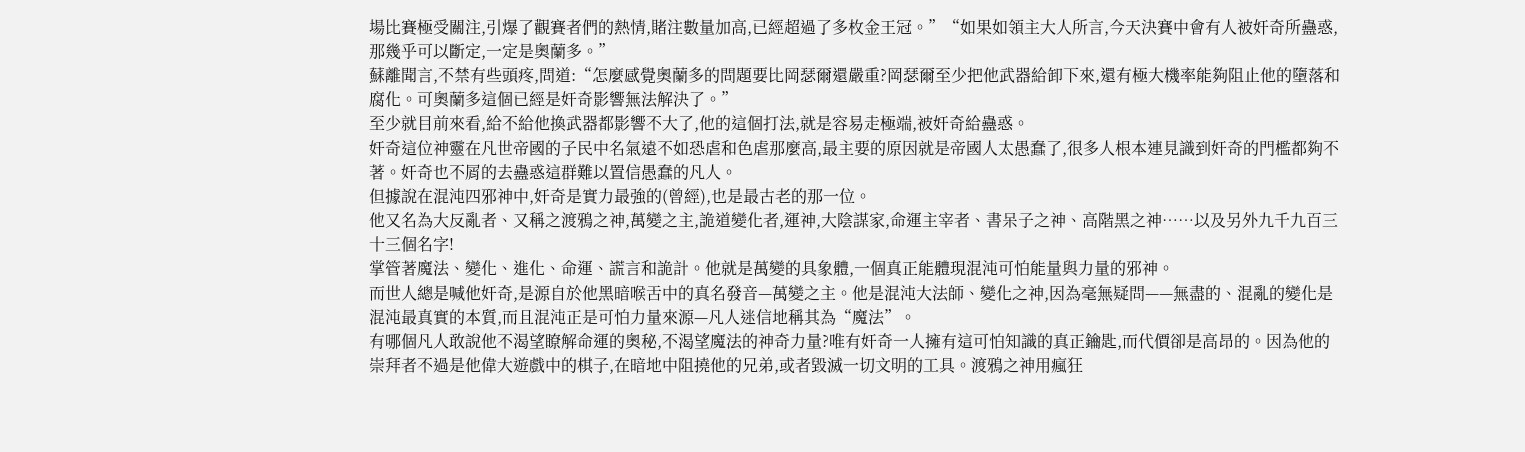場比賽極受關注,引爆了觀賽者們的熱情,賭注數量加高,已經超過了多枚金王冠。”“如果如領主大人所言,今天決賽中會有人被奸奇所蠱惑,那幾乎可以斷定,一定是奧蘭多。”
蘇離聞言,不禁有些頭疼,問道:“怎麼感覺奧蘭多的問題要比岡瑟爾還嚴重?岡瑟爾至少把他武器給卸下來,還有極大機率能夠阻止他的墮落和腐化。可奧蘭多這個已經是奸奇影響無法解決了。”
至少就目前來看,給不給他換武器都影響不大了,他的這個打法,就是容易走極端,被奸奇給蠱惑。
奸奇這位神靈在凡世帝國的子民中名氣遠不如恐虐和色虐那麼高,最主要的原因就是帝國人太愚蠢了,很多人根本連見識到奸奇的門檻都夠不著。奸奇也不屑的去蠱惑這群難以置信愚蠢的凡人。
但據說在混沌四邪神中,奸奇是實力最強的(曾經),也是最古老的那一位。
他又名為大反亂者、又稱之渡鴉之神,萬變之主,詭道變化者,運神,大陰謀家,命運主宰者、書呆子之神、高階黑之神……以及另外九千九百三十三個名字!
掌管著魔法、變化、進化、命運、謊言和詭計。他就是萬變的具象體,一個真正能體現混沌可怕能量與力量的邪神。
而世人總是喊他奸奇,是源自於他黑暗喉舌中的真名發音—萬變之主。他是混沌大法師、變化之神,因為毫無疑問——無盡的、混亂的變化是混沌最真實的本質,而且混沌正是可怕力量來源—凡人迷信地稱其為“魔法”。
有哪個凡人敢說他不渴望瞭解命運的奧秘,不渴望魔法的神奇力量?唯有奸奇一人擁有這可怕知識的真正鑰匙,而代價卻是高昂的。因為他的崇拜者不過是他偉大遊戲中的棋子,在暗地中阻撓他的兄弟,或者毀滅一切文明的工具。渡鴉之神用瘋狂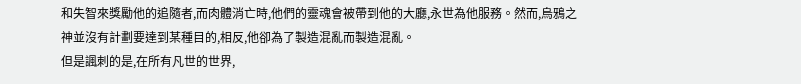和失智來獎勵他的追隨者,而肉體消亡時,他們的靈魂會被帶到他的大廳,永世為他服務。然而,烏鴉之神並沒有計劃要達到某種目的,相反,他卻為了製造混亂而製造混亂。
但是諷刺的是,在所有凡世的世界,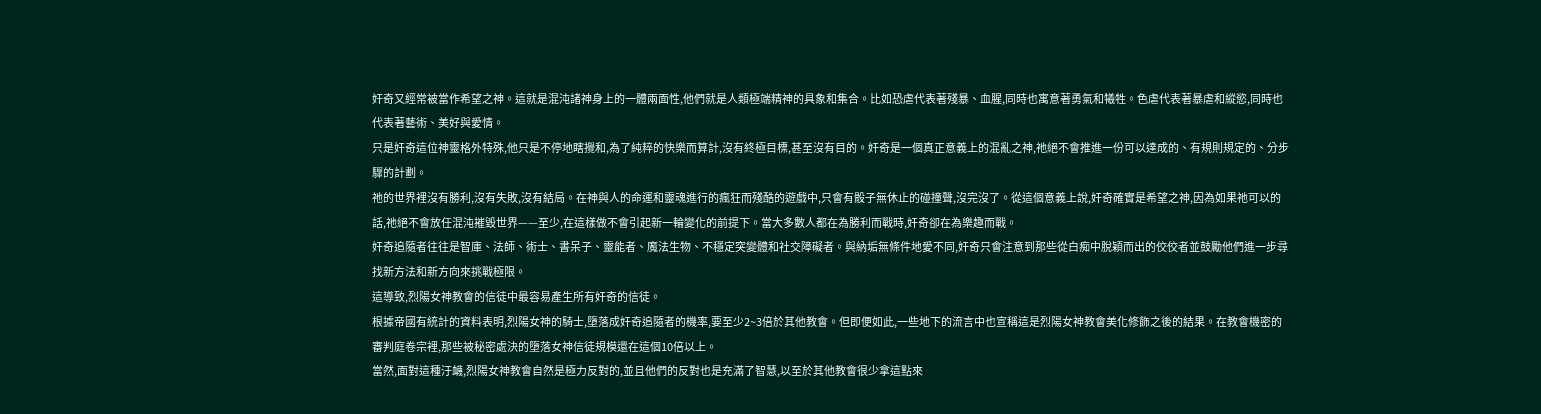奸奇又經常被當作希望之神。這就是混沌諸神身上的一體兩面性,他們就是人類極端精神的具象和集合。比如恐虐代表著殘暴、血腥,同時也寓意著勇氣和犧牲。色虐代表著暴虐和縱慾,同時也代表著藝術、美好與愛情。
只是奸奇這位神靈格外特殊,他只是不停地瞎攪和,為了純粹的快樂而算計,沒有終極目標,甚至沒有目的。奸奇是一個真正意義上的混亂之神,祂絕不會推進一份可以達成的、有規則規定的、分步驟的計劃。
祂的世界裡沒有勝利,沒有失敗,沒有結局。在神與人的命運和靈魂進行的瘋狂而殘酷的遊戲中,只會有骰子無休止的碰撞聲,沒完沒了。從這個意義上說,奸奇確實是希望之神,因為如果祂可以的話,祂絕不會放任混沌摧毀世界——至少,在這樣做不會引起新一輪變化的前提下。當大多數人都在為勝利而戰時,奸奇卻在為樂趣而戰。
奸奇追隨者往往是智庫、法師、術士、書呆子、靈能者、魔法生物、不穩定突變體和社交障礙者。與納垢無條件地愛不同,奸奇只會注意到那些從白痴中脫穎而出的佼佼者並鼓勵他們進一步尋找新方法和新方向來挑戰極限。
這導致,烈陽女神教會的信徒中最容易產生所有奸奇的信徒。
根據帝國有統計的資料表明,烈陽女神的騎士,墮落成奸奇追隨者的機率,要至少2~3倍於其他教會。但即便如此,一些地下的流言中也宣稱這是烈陽女神教會美化修飾之後的結果。在教會機密的審判庭卷宗裡,那些被秘密處決的墮落女神信徒規模還在這個10倍以上。
當然,面對這種汙衊,烈陽女神教會自然是極力反對的,並且他們的反對也是充滿了智慧,以至於其他教會很少拿這點來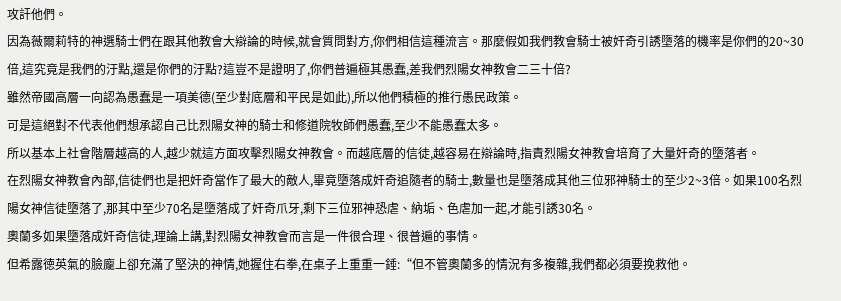攻訐他們。
因為薇爾莉特的神選騎士們在跟其他教會大辯論的時候,就會質問對方,你們相信這種流言。那麼假如我們教會騎士被奸奇引誘墮落的機率是你們的20~30倍,這究竟是我們的汙點,還是你們的汙點?這豈不是證明了,你們普遍極其愚蠢,差我們烈陽女神教會二三十倍?
雖然帝國高層一向認為愚蠢是一項美德(至少對底層和平民是如此),所以他們積極的推行愚民政策。
可是這絕對不代表他們想承認自己比烈陽女神的騎士和修道院牧師們愚蠢,至少不能愚蠢太多。
所以基本上社會階層越高的人,越少就這方面攻擊烈陽女神教會。而越底層的信徒,越容易在辯論時,指責烈陽女神教會培育了大量奸奇的墮落者。
在烈陽女神教會內部,信徒們也是把奸奇當作了最大的敵人,畢竟墮落成奸奇追隨者的騎士,數量也是墮落成其他三位邪神騎士的至少2~3倍。如果100名烈陽女神信徒墮落了,那其中至少70名是墮落成了奸奇爪牙,剩下三位邪神恐虐、納垢、色虐加一起,才能引誘30名。
奧蘭多如果墮落成奸奇信徒,理論上講,對烈陽女神教會而言是一件很合理、很普遍的事情。
但希露徳英氣的臉龐上卻充滿了堅決的神情,她握住右拳,在桌子上重重一錘:“但不管奧蘭多的情況有多複雜,我們都必須要挽救他。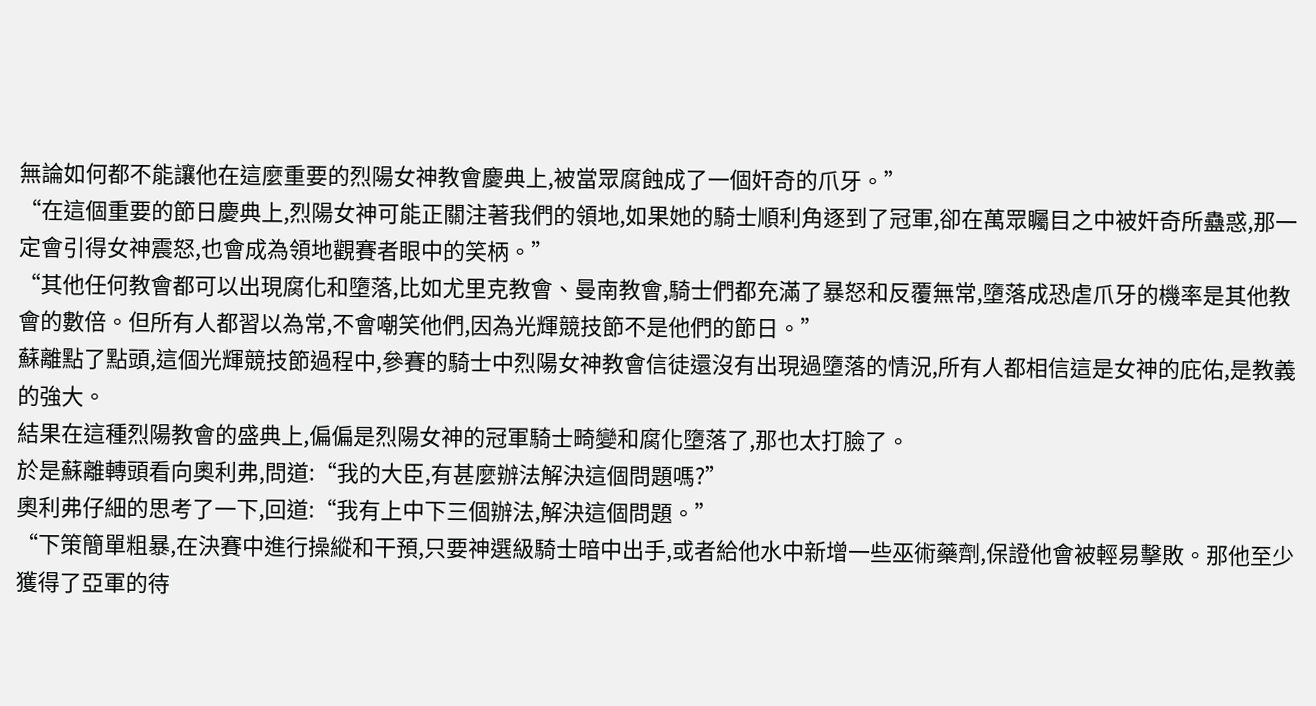無論如何都不能讓他在這麼重要的烈陽女神教會慶典上,被當眾腐蝕成了一個奸奇的爪牙。”
“在這個重要的節日慶典上,烈陽女神可能正關注著我們的領地,如果她的騎士順利角逐到了冠軍,卻在萬眾矚目之中被奸奇所蠱惑,那一定會引得女神震怒,也會成為領地觀賽者眼中的笑柄。”
“其他任何教會都可以出現腐化和墮落,比如尤里克教會、曼南教會,騎士們都充滿了暴怒和反覆無常,墮落成恐虐爪牙的機率是其他教會的數倍。但所有人都習以為常,不會嘲笑他們,因為光輝競技節不是他們的節日。”
蘇離點了點頭,這個光輝競技節過程中,參賽的騎士中烈陽女神教會信徒還沒有出現過墮落的情況,所有人都相信這是女神的庇佑,是教義的強大。
結果在這種烈陽教會的盛典上,偏偏是烈陽女神的冠軍騎士畸變和腐化墮落了,那也太打臉了。
於是蘇離轉頭看向奧利弗,問道:“我的大臣,有甚麼辦法解決這個問題嗎?”
奧利弗仔細的思考了一下,回道:“我有上中下三個辦法,解決這個問題。”
“下策簡單粗暴,在決賽中進行操縱和干預,只要神選級騎士暗中出手,或者給他水中新增一些巫術藥劑,保證他會被輕易擊敗。那他至少獲得了亞軍的待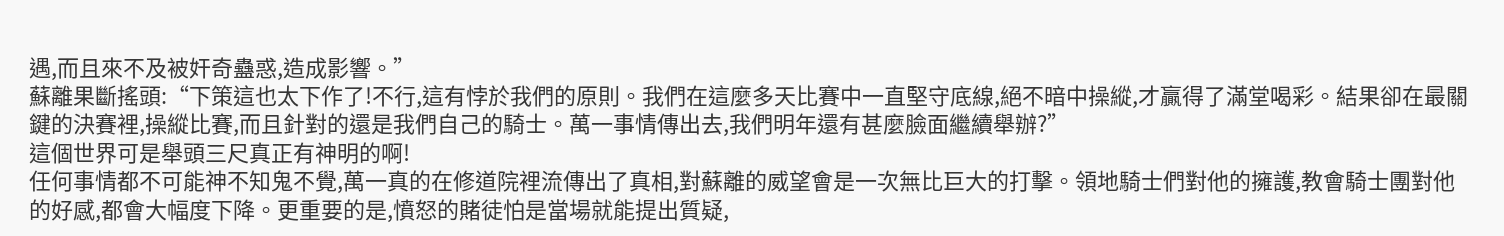遇,而且來不及被奸奇蠱惑,造成影響。”
蘇離果斷搖頭:“下策這也太下作了!不行,這有悖於我們的原則。我們在這麼多天比賽中一直堅守底線,絕不暗中操縱,才贏得了滿堂喝彩。結果卻在最關鍵的決賽裡,操縱比賽,而且針對的還是我們自己的騎士。萬一事情傳出去,我們明年還有甚麼臉面繼續舉辦?”
這個世界可是舉頭三尺真正有神明的啊!
任何事情都不可能神不知鬼不覺,萬一真的在修道院裡流傳出了真相,對蘇離的威望會是一次無比巨大的打擊。領地騎士們對他的擁護,教會騎士團對他的好感,都會大幅度下降。更重要的是,憤怒的賭徒怕是當場就能提出質疑,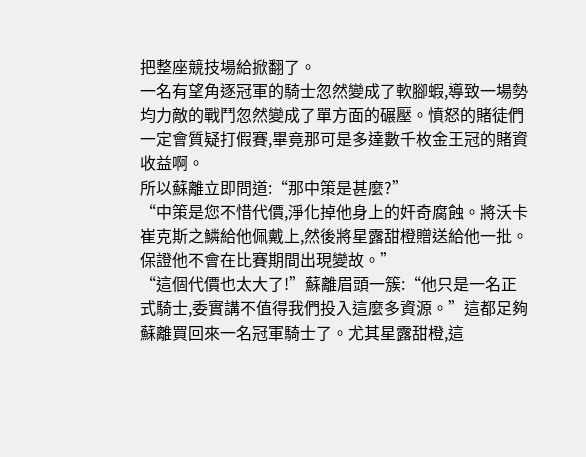把整座競技場給掀翻了。
一名有望角逐冠軍的騎士忽然變成了軟腳蝦,導致一場勢均力敵的戰鬥忽然變成了單方面的碾壓。憤怒的賭徒們一定會質疑打假賽,畢竟那可是多達數千枚金王冠的賭資收益啊。
所以蘇離立即問道:“那中策是甚麼?”
“中策是您不惜代價,淨化掉他身上的奸奇腐蝕。將沃卡崔克斯之鱗給他佩戴上,然後將星露甜橙贈送給他一批。保證他不會在比賽期間出現變故。”
“這個代價也太大了!”蘇離眉頭一簇:“他只是一名正式騎士,委實講不值得我們投入這麼多資源。”這都足夠蘇離買回來一名冠軍騎士了。尤其星露甜橙,這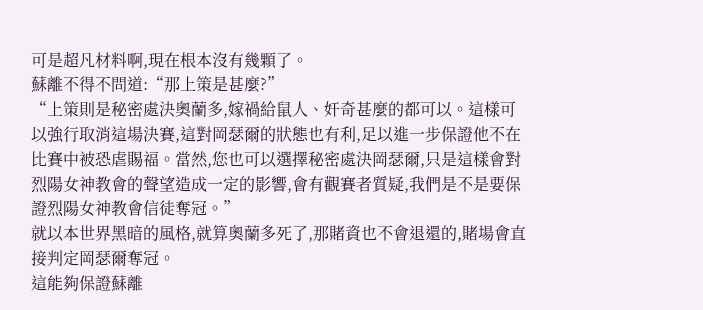可是超凡材料啊,現在根本沒有幾顆了。
蘇離不得不問道:“那上策是甚麼?”
“上策則是秘密處決奧蘭多,嫁禍給鼠人、奸奇甚麼的都可以。這樣可以強行取消這場決賽,這對岡瑟爾的狀態也有利,足以進一步保證他不在比賽中被恐虐賜福。當然,您也可以選擇秘密處決岡瑟爾,只是這樣會對烈陽女神教會的聲望造成一定的影響,會有觀賽者質疑,我們是不是要保證烈陽女神教會信徒奪冠。”
就以本世界黑暗的風格,就算奧蘭多死了,那賭資也不會退還的,賭場會直接判定岡瑟爾奪冠。
這能夠保證蘇離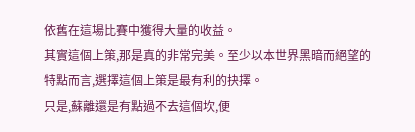依舊在這場比賽中獲得大量的收益。
其實這個上策,那是真的非常完美。至少以本世界黑暗而絕望的特點而言,選擇這個上策是最有利的抉擇。
只是,蘇離還是有點過不去這個坎,便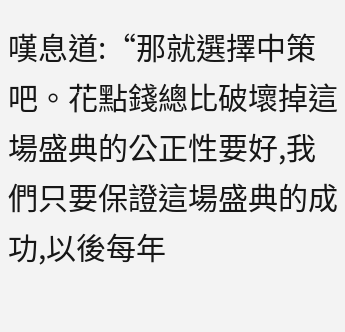嘆息道:“那就選擇中策吧。花點錢總比破壞掉這場盛典的公正性要好,我們只要保證這場盛典的成功,以後每年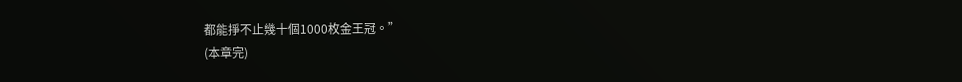都能掙不止幾十個1000枚金王冠。”
(本章完)